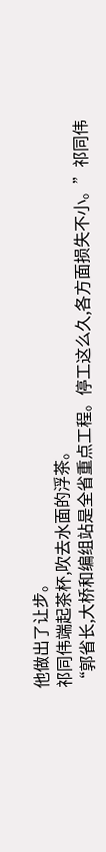他做出了让步。
祁同伟端起茶杯,吹去水面的浮茶。
“郭省长,大桥和编组站是全省重点工程。停工这么久,各方面损失不小。”祁同伟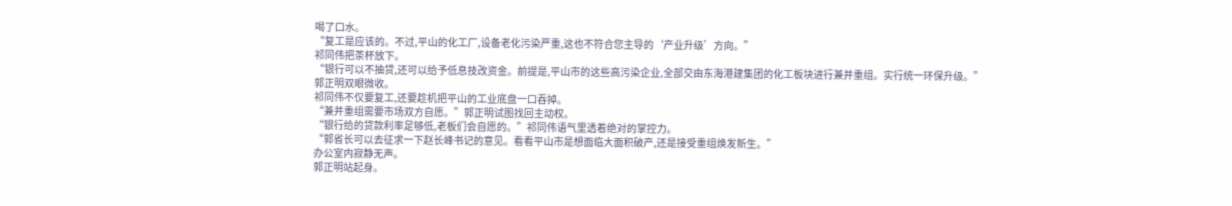喝了口水。
“复工是应该的。不过,平山的化工厂,设备老化污染严重,这也不符合您主导的‘产业升级’方向。”
祁同伟把茶杯放下。
“银行可以不抽贷,还可以给予低息技改资金。前提是,平山市的这些高污染企业,全部交由东海港建集团的化工板块进行兼并重组。实行统一环保升级。”
郭正明双眼微收。
祁同伟不仅要复工,还要趁机把平山的工业底盘一口吞掉。
“兼并重组需要市场双方自愿。”郭正明试图找回主动权。
“银行给的贷款利率足够低,老板们会自愿的。”祁同伟语气里透着绝对的掌控力。
“郭省长可以去征求一下赵长峰书记的意见。看看平山市是想面临大面积破产,还是接受重组焕发新生。”
办公室内寂静无声。
郭正明站起身。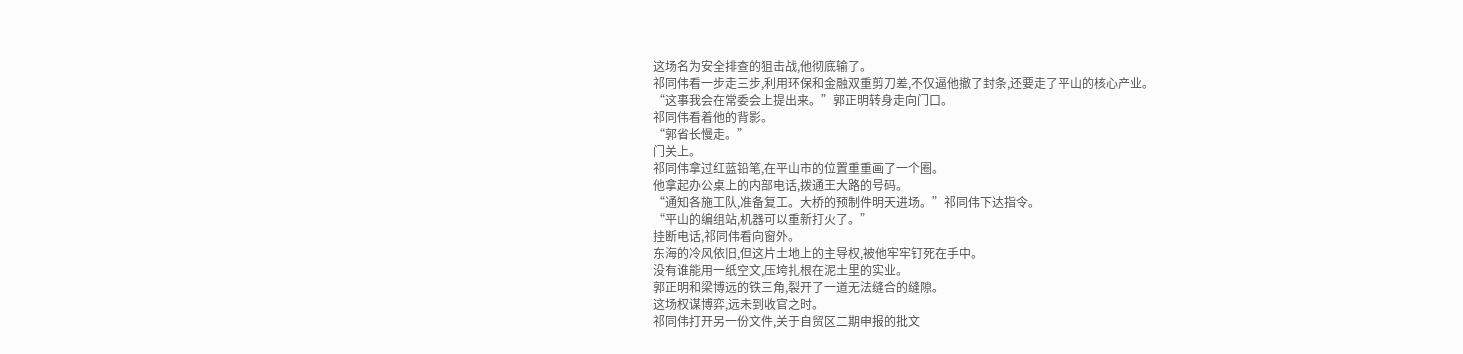这场名为安全排查的狙击战,他彻底输了。
祁同伟看一步走三步,利用环保和金融双重剪刀差,不仅逼他撤了封条,还要走了平山的核心产业。
“这事我会在常委会上提出来。”郭正明转身走向门口。
祁同伟看着他的背影。
“郭省长慢走。”
门关上。
祁同伟拿过红蓝铅笔,在平山市的位置重重画了一个圈。
他拿起办公桌上的内部电话,拨通王大路的号码。
“通知各施工队,准备复工。大桥的预制件明天进场。”祁同伟下达指令。
“平山的编组站,机器可以重新打火了。”
挂断电话,祁同伟看向窗外。
东海的冷风依旧,但这片土地上的主导权,被他牢牢钉死在手中。
没有谁能用一纸空文,压垮扎根在泥土里的实业。
郭正明和梁博远的铁三角,裂开了一道无法缝合的缝隙。
这场权谋博弈,远未到收官之时。
祁同伟打开另一份文件,关于自贸区二期申报的批文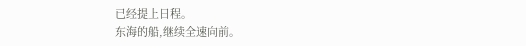已经提上日程。
东海的船,继续全速向前。